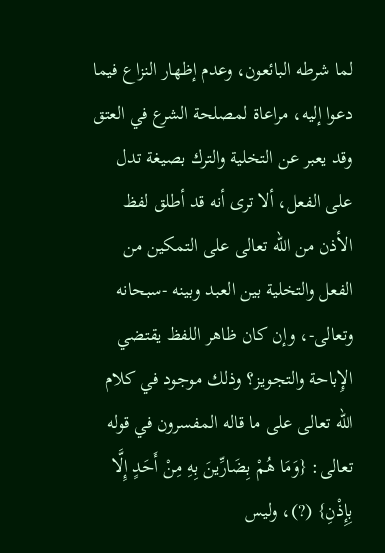لما شرطه البائعون، وعدم إظهار النزاع فيما دعوا إليه، مراعاة لمصلحة الشرع في العتق وقد يعبر عن التخلية والترك بصيغة تدل على الفعل، ألا ترى أنه قد أطلق لفظ الأذن من الله تعالى على التمكين من الفعل والتخلية بين العبد وبينه -سبحانه وتعالى-، وإن كان ظاهر اللفظ يقتضي الإِباحة والتجويز؟ وذلك موجود في كلام الله تعالى على ما قاله المفسرون في قوله تعالى: {وَمَا هُمْ بِضَارِّينَ بِهِ مِنْ أَحَدٍ إِلَّا بِإِذْنِ} (?)، وليس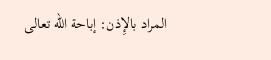المراد بالإِذن: إباحة الله تعالى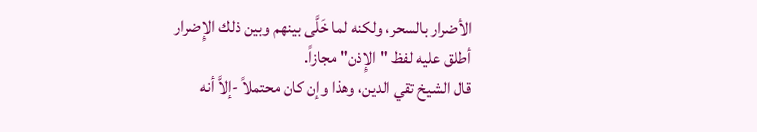الأضرار بالسحر، ولكنه لما خَلَّى بينهم وبين ذلك الإِضرار أطلق عليه لفظ "الإِذن" مجازاً.
قال الشيخ تقي الدين، وهذا وإن كان محتملاً -إلاَّ أنه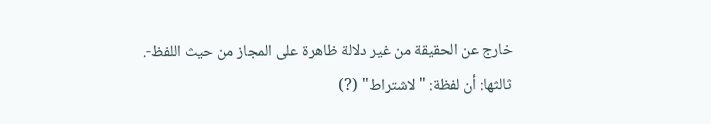خارج عن الحقيقة من غير دلالة ظاهرة على المجاز من حيث اللفظ-.
ثالثها: أن لفظة: "لاشتراط" (?)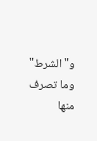و"الشرط" وما تصرف منها